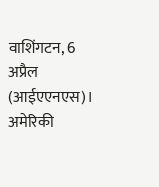वाशिंगटन, 6 अप्रैल (आईएएनएस)। अमेरिकी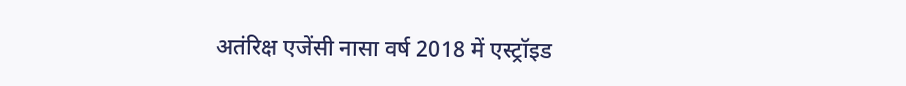अतंरिक्ष एजेंसी नासा वर्ष 2018 में एस्ट्रॉइड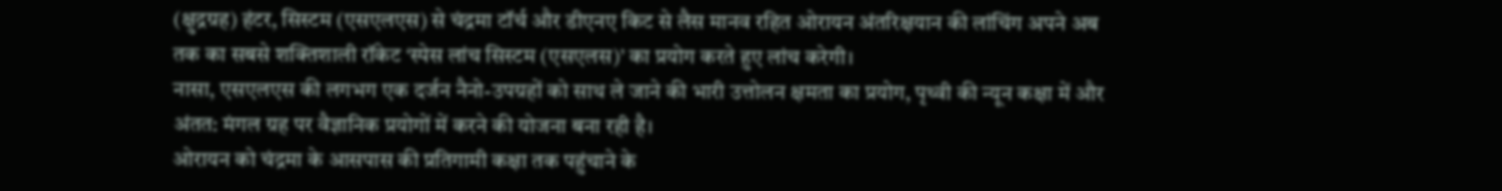(क्षुद्रग्रह) हंटर, सिस्टम (एसएलएस) से चंद्रमा टॉर्च और डीएनए किट से लैस मानव रहित ओरायन अंतरिक्षयान की लांचिंग अपने अब तक का सबसे शक्तिशाली रॉकेट ‘स्पेस लांच सिस्टम (एसएलस)’ का प्रयोग करते हुए लांच करेगी।
नासा, एसएलएस की लगभग एक दर्जन नैनो-उपग्रहों को साथ ले जाने की भारी उत्तोलन क्षमता का प्रयोग, पृथ्वी की न्यून कक्षा में और अंतत: मंगल ग्रह पर वैज्ञानिक प्रयोगों में करने की योजना बना रही है।
ओरायन को चंद्रमा के आसपास की प्रतिगामी कक्षा तक पहुंचाने के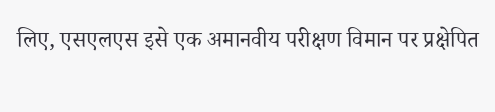लिए, एसएलएस इसे एक अमानवीय परीक्षण विमान पर प्रक्षेपित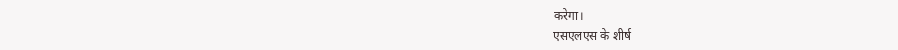करेगा।
एसएलएस के शीर्ष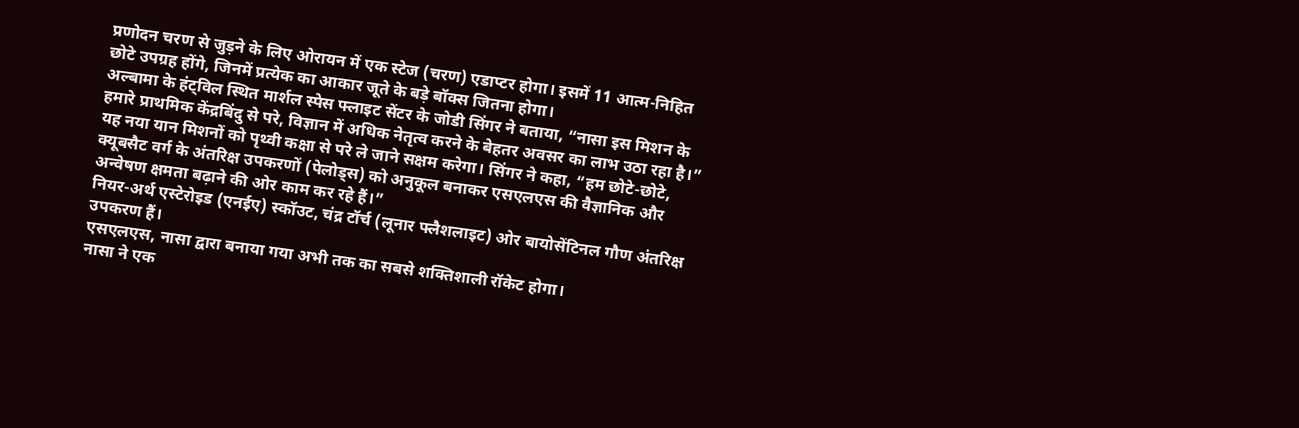प्रणोदन चरण से जुड़ने के लिए ओरायन में एक स्टेज (चरण) एडाप्टर होगा। इसमें 11 आत्म-निहित छोटे उपग्रह होंगे, जिनमें प्रत्येक का आकार जूते के बड़े बॉक्स जितना होगा।
अल्बामा के हंट्विल स्थित मार्शल स्पेस फ्लाइट सेंटर के जोडी सिंगर ने बताया, “नासा इस मिशन के हमारे प्राथमिक केंद्रबिंदु से परे, विज्ञान में अधिक नेतृत्व करने के बेहतर अवसर का लाभ उठा रहा है।”
यह नया यान मिशनों को पृथ्वी कक्षा से परे ले जाने सक्षम करेगा। सिंगर ने कहा, “हम छोटे-छोटे, क्यूबसैट वर्ग के अंतरिक्ष उपकरणों (पेलोड्स) को अनुकूल बनाकर एसएलएस की वैज्ञानिक और अन्वेषण क्षमता बढ़ाने की ओर काम कर रहे हैं।”
नियर-अर्थ एस्टेरोइड (एनईए) स्कॉउट, चंद्र टॉर्च (लूनार फ्लैशलाइट) ओर बायोसेंटिनल गौण अंतरिक्ष उपकरण हैं।
एसएलएस, नासा द्वारा बनाया गया अभी तक का सबसे शक्तिशाली रॉकेट होगा।
नासा ने एक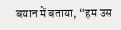बयान में बताया, “हम उस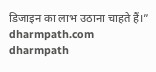डिजाइन का लाभ उठाना चाहते हैं।”
dharmpath.com dharmpath